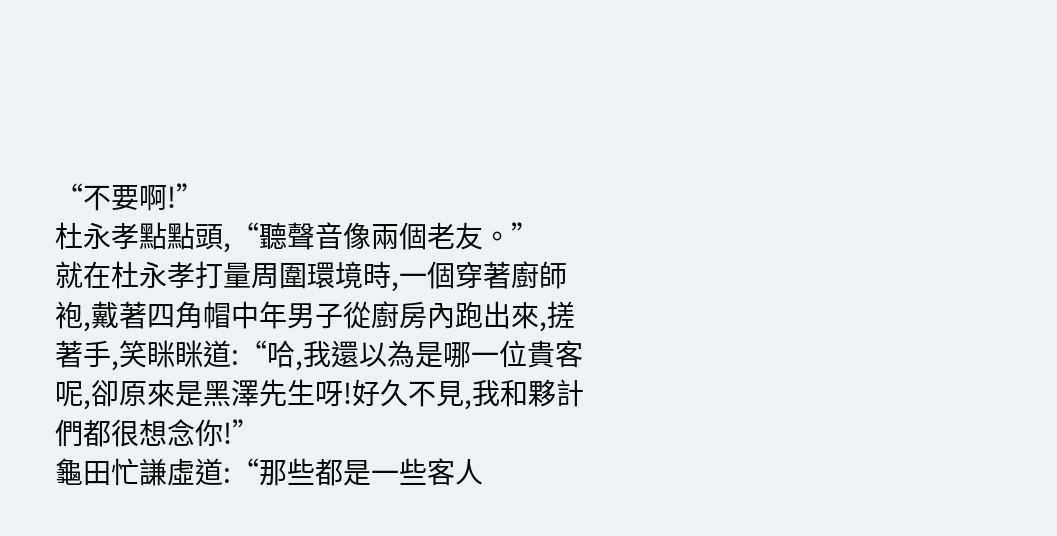“不要啊!”
杜永孝點點頭,“聽聲音像兩個老友。”
就在杜永孝打量周圍環境時,一個穿著廚師袍,戴著四角帽中年男子從廚房內跑出來,搓著手,笑眯眯道:“哈,我還以為是哪一位貴客呢,卻原來是黑澤先生呀!好久不見,我和夥計們都很想念你!”
龜田忙謙虛道:“那些都是一些客人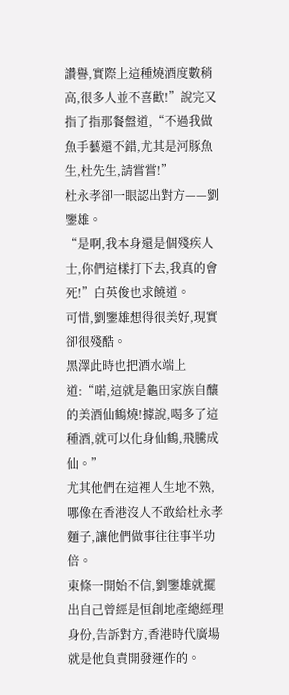讚譽,實際上這種燒酒度數稍高,很多人並不喜歡!”說完又指了指那餐盤道,“不過我做魚手藝還不錯,尤其是河豚魚生,杜先生,請嘗嘗!”
杜永孝卻一眼認出對方——劉鑒雄。
“是啊,我本身還是個殘疾人士,你們這樣打下去,我真的會死!”白英俊也求饒道。
可惜,劉鑒雄想得很美好,現實卻很殘酷。
黑澤此時也把酒水端上道:“喏,這就是龜田家族自釀的美酒仙鶴燒!據說,喝多了這種酒,就可以化身仙鶴,飛騰成仙。”
尤其他們在這裡人生地不熟,哪像在香港沒人不敢給杜永孝麵子,讓他們做事往往事半功倍。
東條一開始不信,劉鑒雄就擺出自己曾經是恒創地產總經理身份,告訴對方,香港時代廣場就是他負責開發運作的。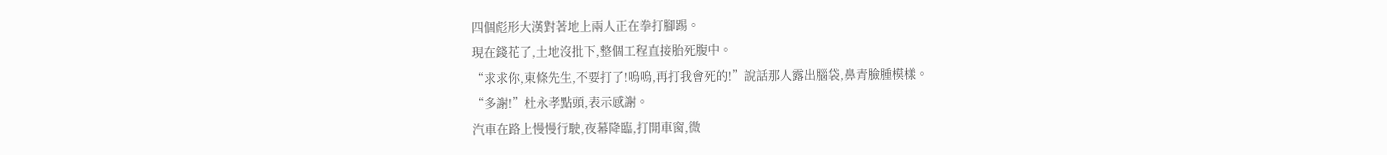四個彪形大漢對著地上兩人正在拳打腳踢。
現在錢花了,土地沒批下,整個工程直接胎死腹中。
“求求你,東條先生,不要打了!嗚嗚,再打我會死的!”說話那人露出腦袋,鼻青臉腫模樣。
“多謝!”杜永孝點頭,表示感謝。
汽車在路上慢慢行駛,夜幕降臨,打開車窗,微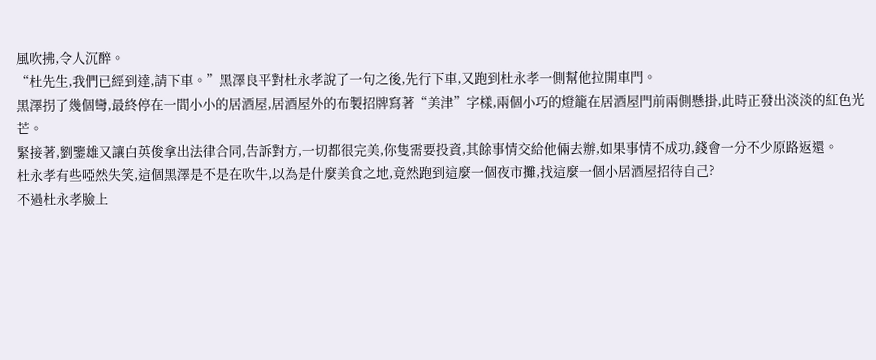風吹拂,令人沉醉。
“杜先生,我們已經到達,請下車。”黑澤良平對杜永孝說了一句之後,先行下車,又跑到杜永孝一側幫他拉開車門。
黑澤拐了幾個彎,最終停在一間小小的居酒屋,居酒屋外的布製招牌寫著“美津”字樣,兩個小巧的燈籠在居酒屋門前兩側懸掛,此時正發出淡淡的紅色光芒。
緊接著,劉鑒雄又讓白英俊拿出法律合同,告訴對方,一切都很完美,你隻需要投資,其餘事情交給他倆去辦,如果事情不成功,錢會一分不少原路返還。
杜永孝有些啞然失笑,這個黑澤是不是在吹牛,以為是什麼美食之地,竟然跑到這麼一個夜市攤,找這麼一個小居酒屋招待自己?
不過杜永孝臉上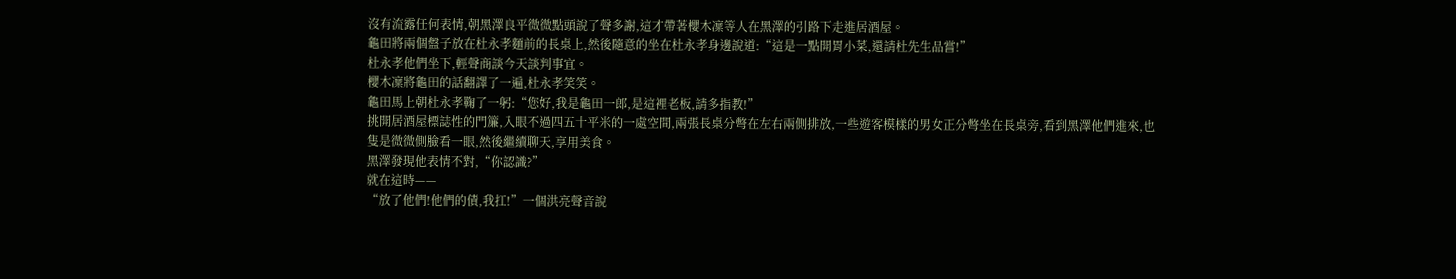沒有流露任何表情,朝黑澤良平微微點頭說了聲多謝,這才帶著櫻木凜等人在黑澤的引路下走進居酒屋。
龜田將兩個盤子放在杜永孝麵前的長桌上,然後隨意的坐在杜永孝身邊說道:“這是一點開胃小菜,還請杜先生品嘗!”
杜永孝他們坐下,輕聲商談今天談判事宜。
櫻木凜將龜田的話翻譯了一遍,杜永孝笑笑。
龜田馬上朝杜永孝鞠了一躬:“您好,我是龜田一郎,是這裡老板,請多指教!”
挑開居酒屋標誌性的門簾,入眼不過四五十平米的一處空間,兩張長桌分彆在左右兩側排放,一些遊客模樣的男女正分彆坐在長桌旁,看到黑澤他們進來,也隻是微微側臉看一眼,然後繼續聊天,享用美食。
黑澤發現他表情不對,“你認識?”
就在這時——
“放了他們!他們的債,我扛!”一個洪亮聲音說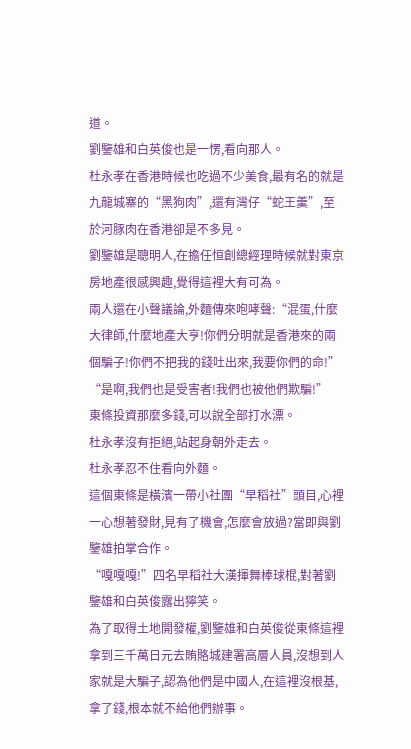道。
劉鑒雄和白英俊也是一愣,看向那人。
杜永孝在香港時候也吃過不少美食,最有名的就是九龍城寨的“黑狗肉”,還有灣仔“蛇王羹”,至於河豚肉在香港卻是不多見。
劉鑒雄是聰明人,在擔任恒創總經理時候就對東京房地產很感興趣,覺得這裡大有可為。
兩人還在小聲議論,外麵傳來咆哮聲:“混蛋,什麼大律師,什麼地產大亨!你們分明就是香港來的兩個騙子!你們不把我的錢吐出來,我要你們的命!”
“是啊,我們也是受害者!我們也被他們欺騙!”
東條投資那麼多錢,可以說全部打水漂。
杜永孝沒有拒絕,站起身朝外走去。
杜永孝忍不住看向外麵。
這個東條是橫濱一帶小社團“早稻社”頭目,心裡一心想著發財,見有了機會,怎麼會放過?當即與劉鑒雄拍掌合作。
“嘎嘎嘎!”四名早稻社大漢揮舞棒球棍,對著劉鑒雄和白英俊露出獰笑。
為了取得土地開發權,劉鑒雄和白英俊從東條這裡拿到三千萬日元去賄賂城建署高層人員,沒想到人家就是大騙子,認為他們是中國人,在這裡沒根基,拿了錢,根本就不給他們辦事。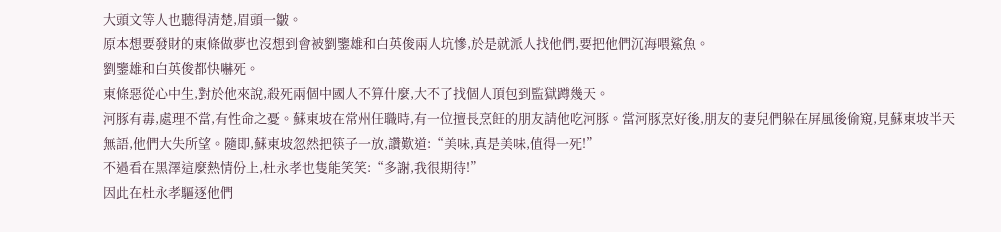大頭文等人也聽得清楚,眉頭一皺。
原本想要發財的東條做夢也沒想到會被劉鑒雄和白英俊兩人坑慘,於是就派人找他們,要把他們沉海喂鯊魚。
劉鑒雄和白英俊都快嚇死。
東條惡從心中生,對於他來說,殺死兩個中國人不算什麼,大不了找個人頂包到監獄蹲幾天。
河豚有毒,處理不當,有性命之憂。蘇東坡在常州任職時,有一位擅長烹飪的朋友請他吃河豚。當河豚烹好後,朋友的妻兒們躲在屏風後偷窺,見蘇東坡半天無語,他們大失所望。隨即,蘇東坡忽然把筷子一放,讚歎道:“美味,真是美味,值得一死!”
不過看在黑澤這麼熱情份上,杜永孝也隻能笑笑:“多謝,我很期待!”
因此在杜永孝驅逐他們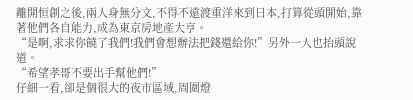離開恒創之後,兩人身無分文,不得不遠渡重洋來到日本,打算從頭開始,靠著他們各自能力,成為東京房地產大亨。
“是啊,求求你饒了我們!我們會想辦法把錢還給你!”另外一人也抬頭說道。
“希望孝哥不要出手幫他們!”
仔細一看,卻是個很大的夜市區域,周圍燈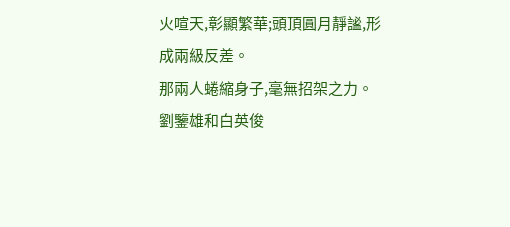火喧天,彰顯繁華;頭頂圓月靜謐,形成兩級反差。
那兩人蜷縮身子,毫無招架之力。
劉鑒雄和白英俊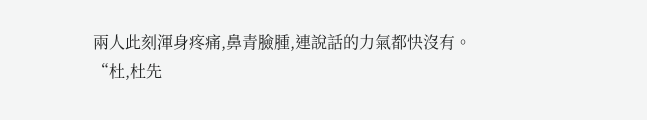兩人此刻渾身疼痛,鼻青臉腫,連說話的力氣都快沒有。
“杜,杜先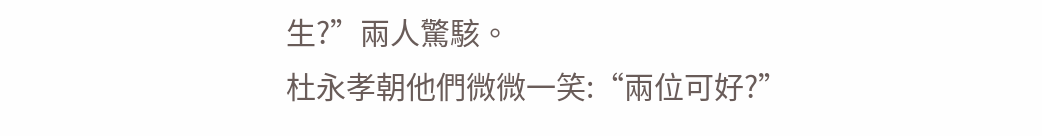生?”兩人驚駭。
杜永孝朝他們微微一笑:“兩位可好?”